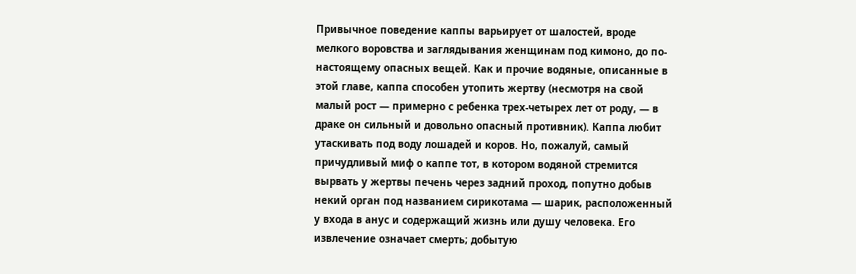Привычное поведение каппы варьирует от шалостей, вроде мелкого воровства и заглядывания женщинам под кимоно, до по-настоящему опасных вещей. Как и прочие водяные, описанные в этой главе, каппа способен утопить жертву (несмотря на свой малый рост — примерно с ребенка трех-четырех лет от роду, — в драке он сильный и довольно опасный противник). Каппа любит утаскивать под воду лошадей и коров. Но, пожалуй, самый причудливый миф о каппе тот, в котором водяной стремится вырвать у жертвы печень через задний проход, попутно добыв некий орган под названием сирикотама — шарик, расположенный у входа в анус и содержащий жизнь или душу человека. Его извлечение означает смерть; добытую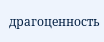драгоценность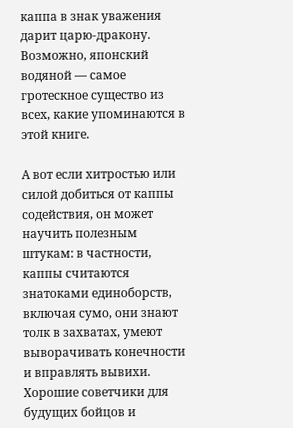каппа в знак уважения дарит царю-дракону. Возможно, японский водяной — самое гротескное существо из всех, какие упоминаются в этой книге.

А вот если хитростью или силой добиться от каппы содействия, он может научить полезным штукам: в частности, каппы считаются знатоками единоборств, включая сумо, они знают толк в захватах, умеют выворачивать конечности и вправлять вывихи. Хорошие советчики для будущих бойцов и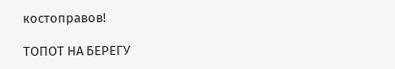костоправов!

ТОПОТ НА БЕРЕГУ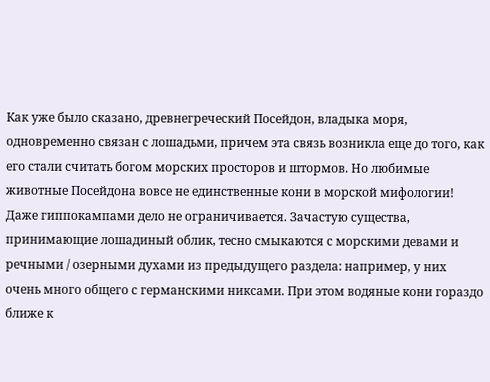Как уже было сказано, древнегреческий Посейдон, владыка моря, одновременно связан с лошадьми, причем эта связь возникла еще до того, как его стали считать богом морских просторов и штормов. Но любимые животные Посейдона вовсе не единственные кони в морской мифологии! Даже гиппокампами дело не ограничивается. Зачастую существа, принимающие лошадиный облик, тесно смыкаются с морскими девами и речными / озерными духами из предыдущего раздела: например, у них очень много общего с германскими никсами. При этом водяные кони гораздо ближе к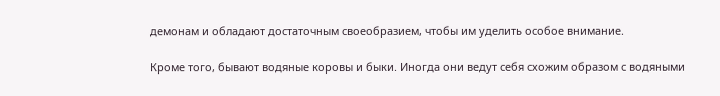демонам и обладают достаточным своеобразием, чтобы им уделить особое внимание.

Кроме того, бывают водяные коровы и быки. Иногда они ведут себя схожим образом с водяными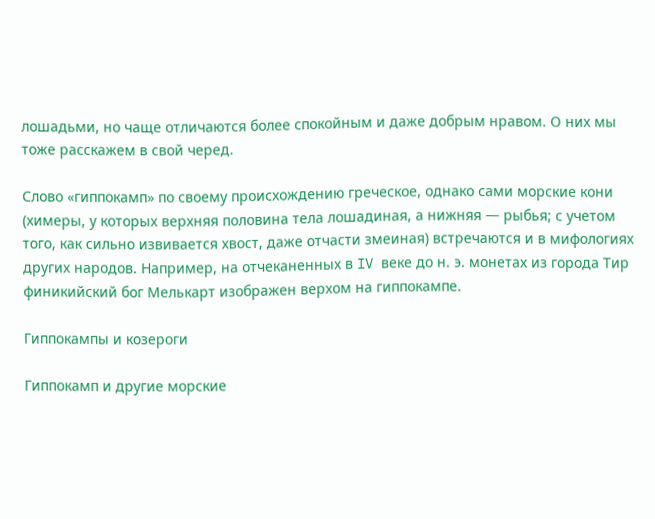лошадьми, но чаще отличаются более спокойным и даже добрым нравом. О них мы тоже расскажем в свой черед.

Слово «гиппокамп» по своему происхождению греческое, однако сами морские кони (химеры, у которых верхняя половина тела лошадиная, а нижняя — рыбья; с учетом того, как сильно извивается хвост, даже отчасти змеиная) встречаются и в мифологиях других народов. Например, на отчеканенных в IV веке до н. э. монетах из города Тир финикийский бог Мелькарт изображен верхом на гиппокампе.

Гиппокампы и козероги

Гиппокамп и другие морские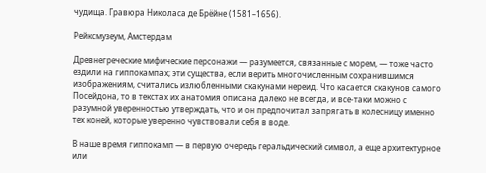чудища. Гравюра Николаса де Брёйне (1581–1656).

Рейксмузеум, Амстердам

Древнегреческие мифические персонажи — разумеется, связанные с морем, — тоже часто ездили на гиппокампах; эти существа, если верить многочисленным сохранившимся изображениям, считались излюбленными скакунами нереид. Что касается скакунов самого Посейдона, то в текстах их анатомия описана далеко не всегда, и все-таки можно с разумной уверенностью утверждать, что и он предпочитал запрягать в колесницу именно тех коней, которые уверенно чувствовали себя в воде.

В наше время гиппокамп — в первую очередь геральдический символ, а еще архитектурное или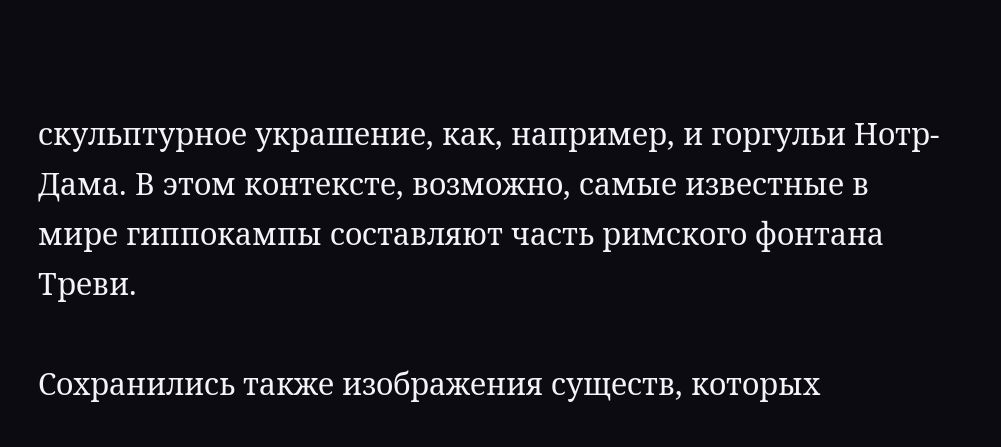скульптурное украшение, как, например, и горгульи Нотр-Дама. В этом контексте, возможно, самые известные в мире гиппокампы составляют часть римского фонтана Треви.

Сохранились также изображения существ, которых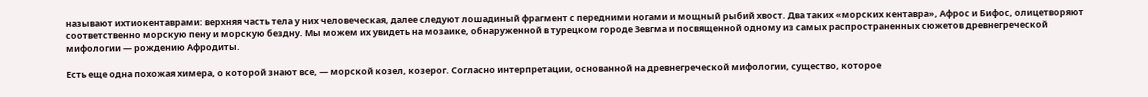называют ихтиокентаврами: верхняя часть тела у них человеческая, далее следуют лошадиный фрагмент с передними ногами и мощный рыбий хвост. Два таких «морских кентавра», Афрос и Бифос, олицетворяют соответственно морскую пену и морскую бездну. Мы можем их увидеть на мозаике, обнаруженной в турецком городе Зевгма и посвященной одному из самых распространенных сюжетов древнегреческой мифологии — рождению Афродиты.

Есть еще одна похожая химера, о которой знают все, — морской козел, козерог. Согласно интерпретации, основанной на древнегреческой мифологии, существо, которое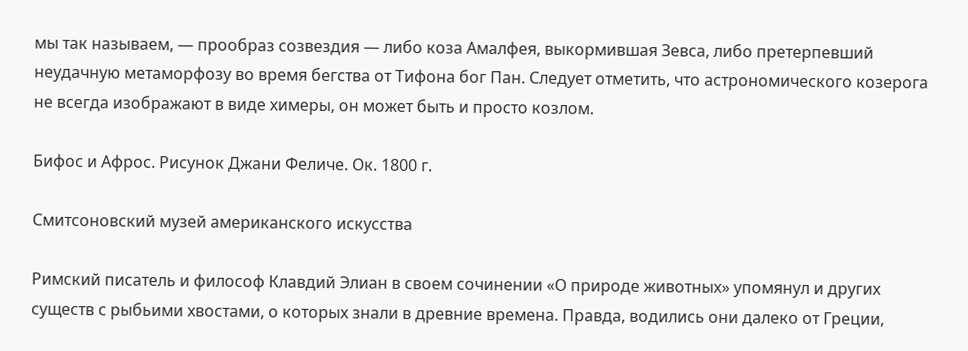мы так называем, — прообраз созвездия — либо коза Амалфея, выкормившая Зевса, либо претерпевший неудачную метаморфозу во время бегства от Тифона бог Пан. Следует отметить, что астрономического козерога не всегда изображают в виде химеры, он может быть и просто козлом.

Бифос и Афрос. Рисунок Джани Феличе. Ок. 1800 г.

Смитсоновский музей американского искусства

Римский писатель и философ Клавдий Элиан в своем сочинении «О природе животных» упомянул и других существ с рыбьими хвостами, о которых знали в древние времена. Правда, водились они далеко от Греции,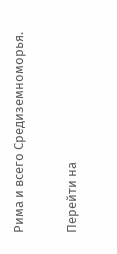Рима и всего Средиземноморья.

Перейти на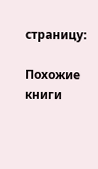страницу:

Похожие книги